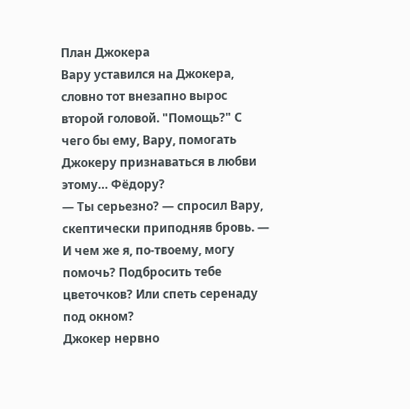План Джокера
Вару уставился на Джокера, словно тот внезапно вырос второй головой. "Помощь?" С чего бы ему, Вару, помогать Джокеру признаваться в любви этому… Фёдору?
— Ты серьезно? — спросил Вару, скептически приподняв бровь. — И чем же я, по-твоему, могу помочь? Подбросить тебе цветочков? Или спеть серенаду под окном?
Джокер нервно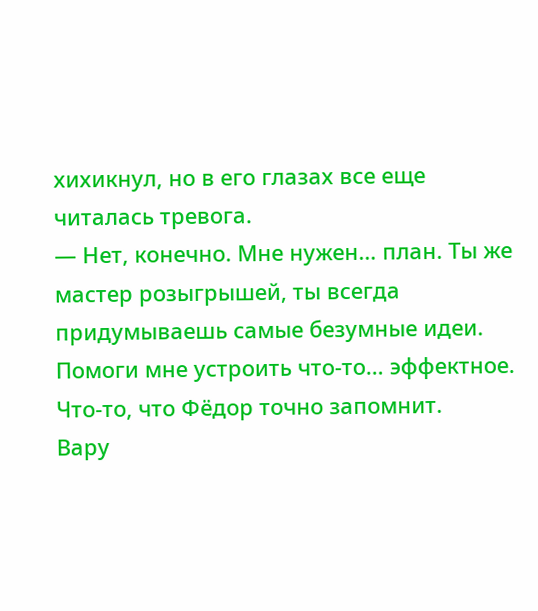хихикнул, но в его глазах все еще читалась тревога.
— Нет, конечно. Мне нужен… план. Ты же мастер розыгрышей, ты всегда придумываешь самые безумные идеи. Помоги мне устроить что-то… эффектное. Что-то, что Фёдор точно запомнит.
Вару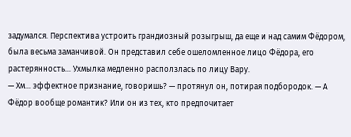задумался. Перспектива устроить грандиозный розыгрыш, да еще и над самим Фёдором, была весьма заманчивой. Он представил себе ошеломленное лицо Фёдора, его растерянность… Ухмылка медленно расползлась по лицу Вару.
— Хм… эффектное признание, говоришь? — протянул он, потирая подбородок. — А Фёдор вообще романтик? Или он из тех, кто предпочитает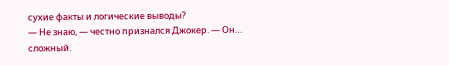сухие факты и логические выводы?
— Не знаю, — честно признался Джокер. — Он… сложный.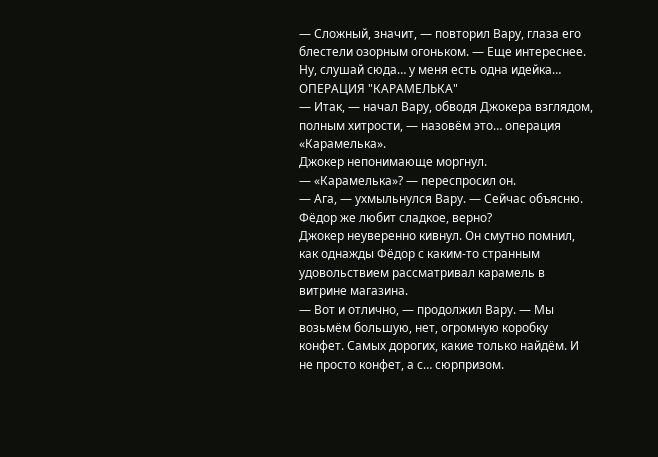— Сложный, значит, — повторил Вару, глаза его блестели озорным огоньком. — Еще интереснее. Ну, слушай сюда… у меня есть одна идейка…
ОПЕРАЦИЯ "КАРАМЕЛЬКА"
— Итак, — начал Вару, обводя Джокера взглядом, полным хитрости, — назовём это… операция «Карамелька».
Джокер непонимающе моргнул.
— «Карамелька»? — переспросил он.
— Ага, — ухмыльнулся Вару. — Сейчас объясню. Фёдор же любит сладкое, верно?
Джокер неуверенно кивнул. Он смутно помнил, как однажды Фёдор с каким-то странным удовольствием рассматривал карамель в витрине магазина.
— Вот и отлично, — продолжил Вару. — Мы возьмём большую, нет, огромную коробку конфет. Самых дорогих, какие только найдём. И не просто конфет, а с… сюрпризом.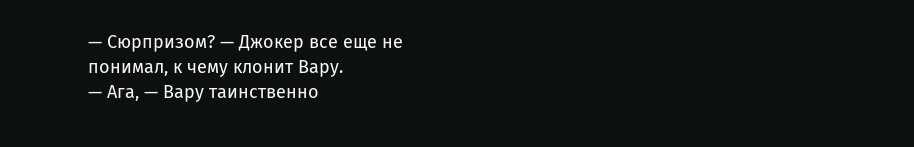— Сюрпризом? — Джокер все еще не понимал, к чему клонит Вару.
— Ага, — Вару таинственно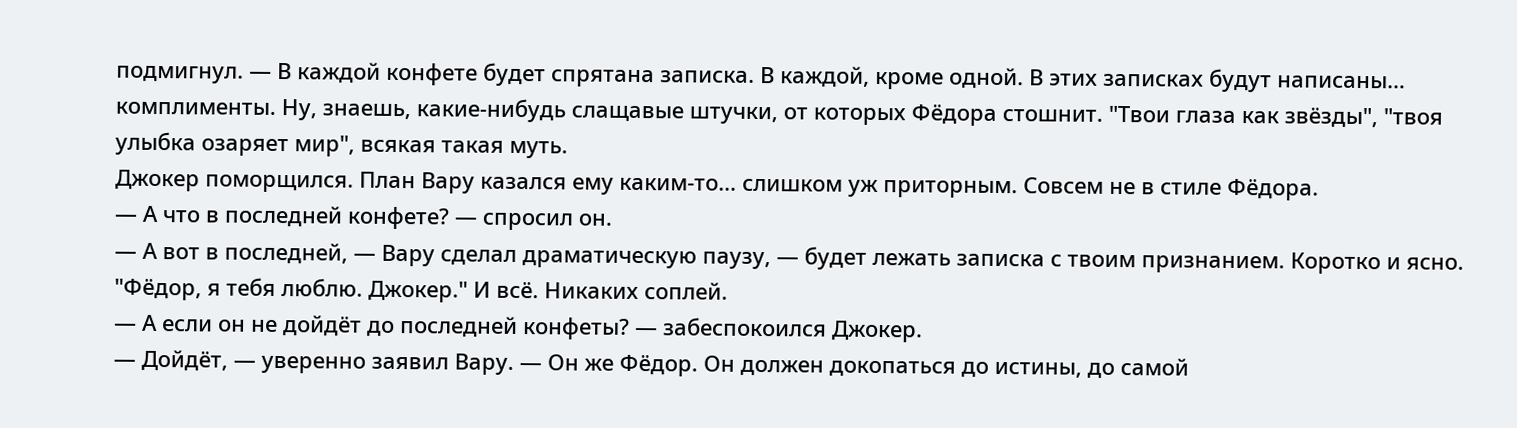подмигнул. — В каждой конфете будет спрятана записка. В каждой, кроме одной. В этих записках будут написаны… комплименты. Ну, знаешь, какие-нибудь слащавые штучки, от которых Фёдора стошнит. "Твои глаза как звёзды", "твоя улыбка озаряет мир", всякая такая муть.
Джокер поморщился. План Вару казался ему каким-то… слишком уж приторным. Совсем не в стиле Фёдора.
— А что в последней конфете? — спросил он.
— А вот в последней, — Вару сделал драматическую паузу, — будет лежать записка с твоим признанием. Коротко и ясно. "Фёдор, я тебя люблю. Джокер." И всё. Никаких соплей.
— А если он не дойдёт до последней конфеты? — забеспокоился Джокер.
— Дойдёт, — уверенно заявил Вару. — Он же Фёдор. Он должен докопаться до истины, до самой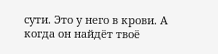сути. Это у него в крови. А когда он найдёт твоё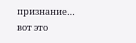признание… вот это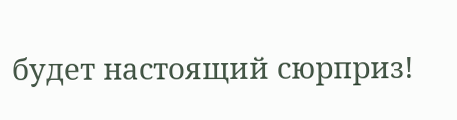будет настоящий сюрприз!